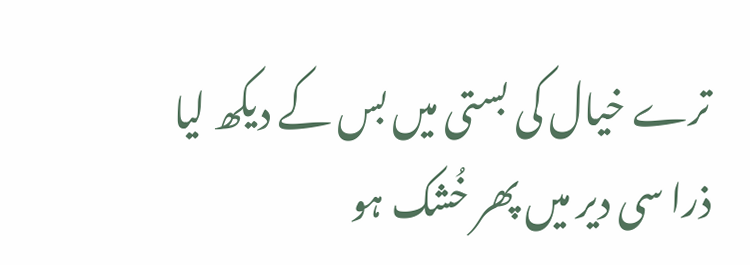ترے خیال کی بستی میں بس کے دیکھ لیا
ذرا سی دیر میں پھر خُشک ہو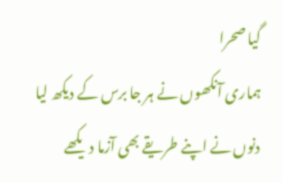گیا صحرا
ہماری آنکھوں نے ہر جا برس کے دیکھ لیا
دنوں نے اپنے طریقے بھی آزما دیکھے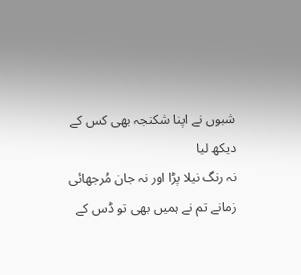شبوں نے اپنا شکنجہ بھی کس کے دیکھ لیا
نہ رنگ نیلا پڑا اور نہ جان مُرجھائی
زمانے تم نے ہمیں بھی تو ڈس کے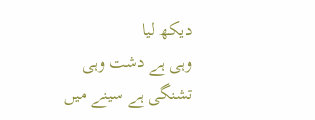دیکھ لیا
وہی ہے دشت وہی تشنگی ہے سینے میں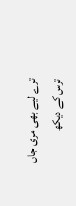ترے لیے بھی مری جاں ترس کے دیکھ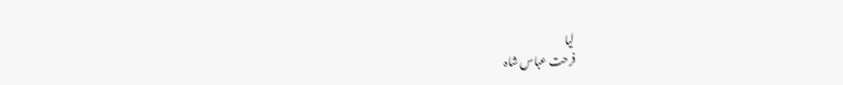لیا
فرحت عباس شاہ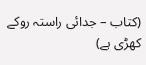(کتاب – جدائی راستہ روکے کھڑی ہے)